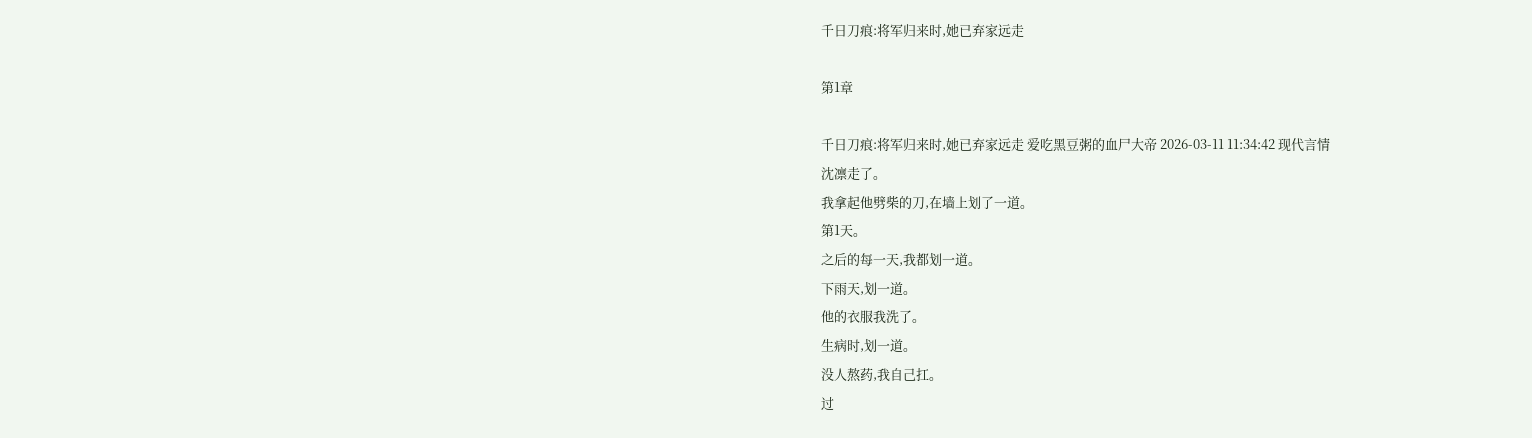千日刀痕:将军归来时,她已弃家远走

第1章

千日刀痕:将军归来时,她已弃家远走 爱吃黑豆粥的血尸大帝 2026-03-11 11:34:42 现代言情
沈凛走了。
我拿起他劈柴的刀,在墙上划了一道。
第1天。
之后的每一天,我都划一道。
下雨天,划一道。
他的衣服我洗了。
生病时,划一道。
没人熬药,我自己扛。
过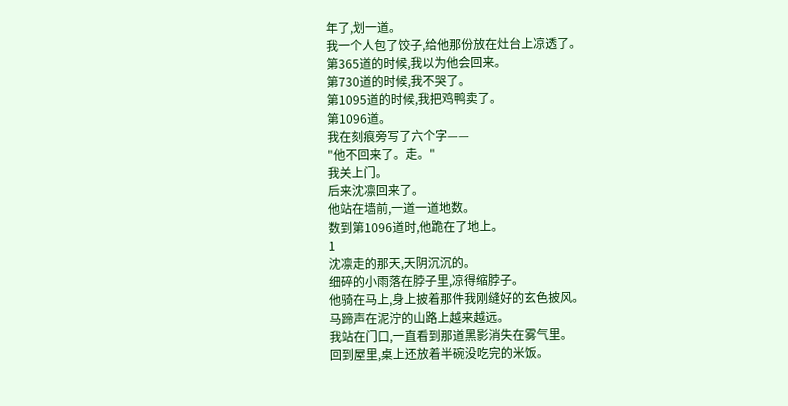年了,划一道。
我一个人包了饺子,给他那份放在灶台上凉透了。
第365道的时候,我以为他会回来。
第730道的时候,我不哭了。
第1095道的时候,我把鸡鸭卖了。
第1096道。
我在刻痕旁写了六个字——
"他不回来了。走。"
我关上门。
后来沈凛回来了。
他站在墙前,一道一道地数。
数到第1096道时,他跪在了地上。
1
沈凛走的那天,天阴沉沉的。
细碎的小雨落在脖子里,凉得缩脖子。
他骑在马上,身上披着那件我刚缝好的玄色披风。
马蹄声在泥泞的山路上越来越远。
我站在门口,一直看到那道黑影消失在雾气里。
回到屋里,桌上还放着半碗没吃完的米饭。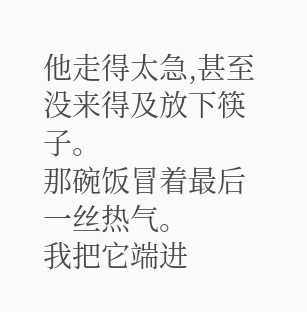他走得太急,甚至没来得及放下筷子。
那碗饭冒着最后一丝热气。
我把它端进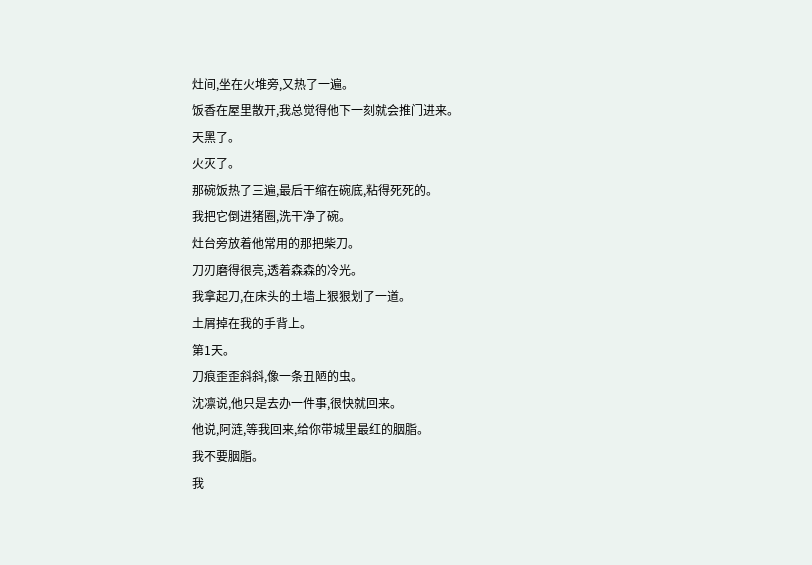灶间,坐在火堆旁,又热了一遍。
饭香在屋里散开,我总觉得他下一刻就会推门进来。
天黑了。
火灭了。
那碗饭热了三遍,最后干缩在碗底,粘得死死的。
我把它倒进猪圈,洗干净了碗。
灶台旁放着他常用的那把柴刀。
刀刃磨得很亮,透着森森的冷光。
我拿起刀,在床头的土墙上狠狠划了一道。
土屑掉在我的手背上。
第1天。
刀痕歪歪斜斜,像一条丑陋的虫。
沈凛说,他只是去办一件事,很快就回来。
他说,阿涟,等我回来,给你带城里最红的胭脂。
我不要胭脂。
我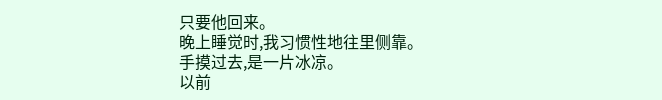只要他回来。
晚上睡觉时,我习惯性地往里侧靠。
手摸过去,是一片冰凉。
以前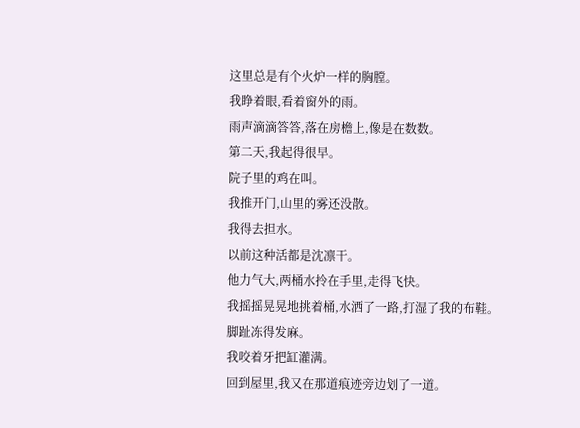这里总是有个火炉一样的胸膛。
我睁着眼,看着窗外的雨。
雨声滴滴答答,落在房檐上,像是在数数。
第二天,我起得很早。
院子里的鸡在叫。
我推开门,山里的雾还没散。
我得去担水。
以前这种活都是沈凛干。
他力气大,两桶水拎在手里,走得飞快。
我摇摇晃晃地挑着桶,水洒了一路,打湿了我的布鞋。
脚趾冻得发麻。
我咬着牙把缸灌满。
回到屋里,我又在那道痕迹旁边划了一道。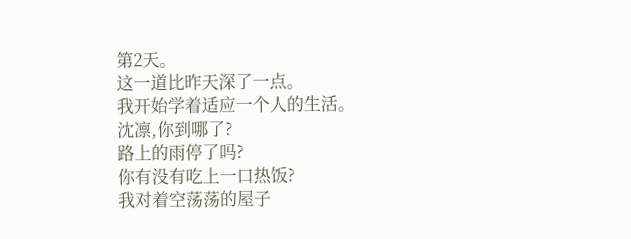第2天。
这一道比昨天深了一点。
我开始学着适应一个人的生活。
沈凛,你到哪了?
路上的雨停了吗?
你有没有吃上一口热饭?
我对着空荡荡的屋子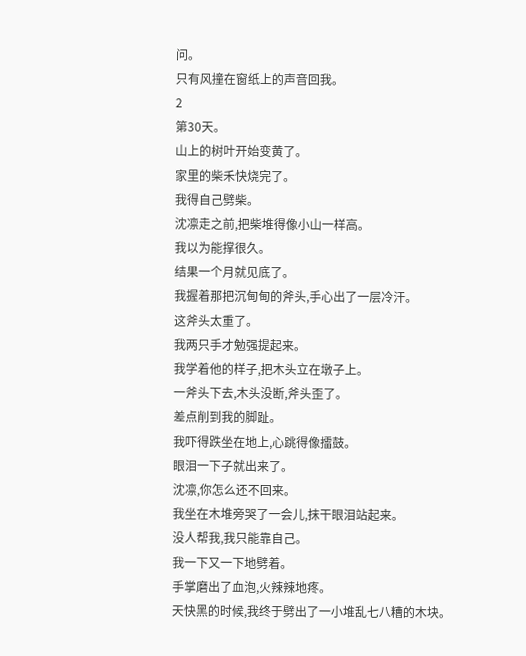问。
只有风撞在窗纸上的声音回我。
2
第30天。
山上的树叶开始变黄了。
家里的柴禾快烧完了。
我得自己劈柴。
沈凛走之前,把柴堆得像小山一样高。
我以为能撑很久。
结果一个月就见底了。
我握着那把沉甸甸的斧头,手心出了一层冷汗。
这斧头太重了。
我两只手才勉强提起来。
我学着他的样子,把木头立在墩子上。
一斧头下去,木头没断,斧头歪了。
差点削到我的脚趾。
我吓得跌坐在地上,心跳得像擂鼓。
眼泪一下子就出来了。
沈凛,你怎么还不回来。
我坐在木堆旁哭了一会儿,抹干眼泪站起来。
没人帮我,我只能靠自己。
我一下又一下地劈着。
手掌磨出了血泡,火辣辣地疼。
天快黑的时候,我终于劈出了一小堆乱七八糟的木块。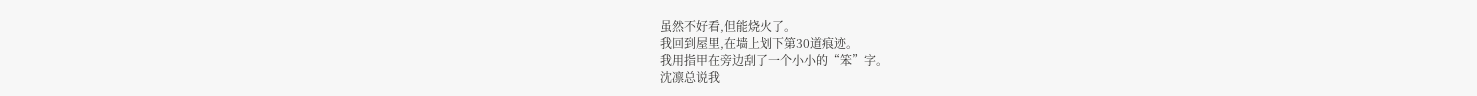虽然不好看,但能烧火了。
我回到屋里,在墙上划下第30道痕迹。
我用指甲在旁边刮了一个小小的“笨”字。
沈凛总说我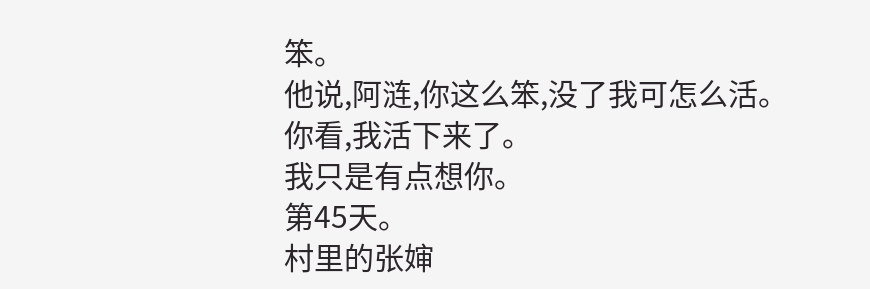笨。
他说,阿涟,你这么笨,没了我可怎么活。
你看,我活下来了。
我只是有点想你。
第45天。
村里的张婶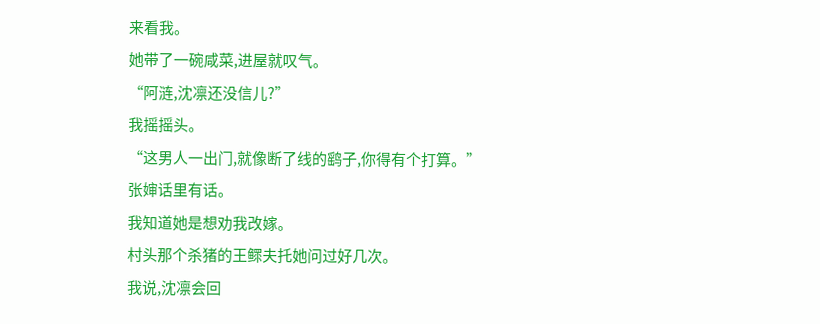来看我。
她带了一碗咸菜,进屋就叹气。
“阿涟,沈凛还没信儿?”
我摇摇头。
“这男人一出门,就像断了线的鹞子,你得有个打算。”
张婶话里有话。
我知道她是想劝我改嫁。
村头那个杀猪的王鳏夫托她问过好几次。
我说,沈凛会回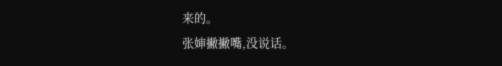来的。
张婶撇撇嘴,没说话。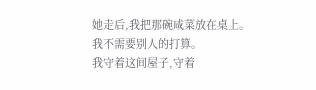她走后,我把那碗咸菜放在桌上。
我不需要别人的打算。
我守着这间屋子,守着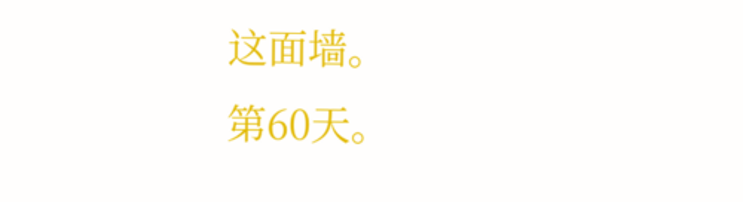这面墙。
第60天。